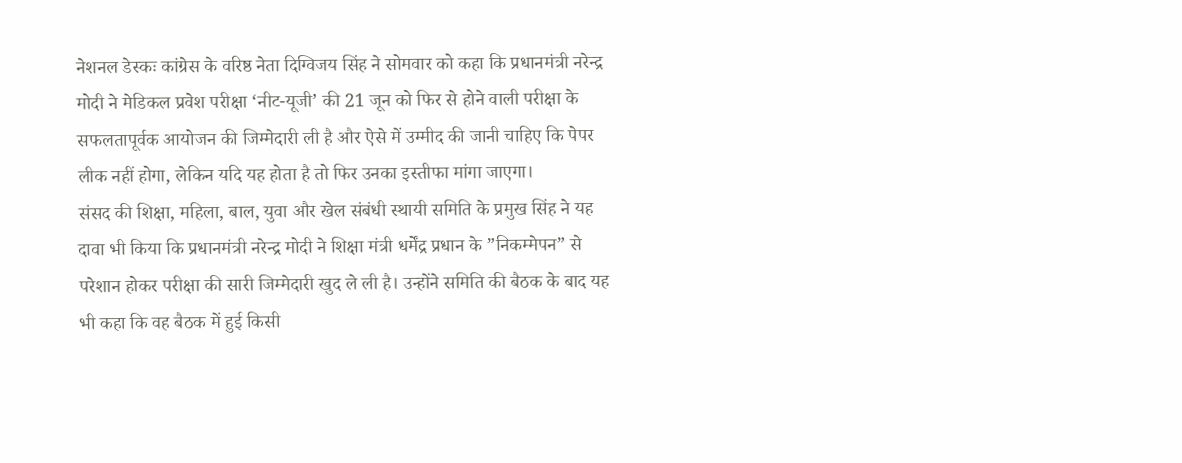नेशनल डेस्कः कांग्रेस के वरिष्ठ नेता दिग्विजय सिंह ने सोमवार को कहा कि प्रधानमंत्री नरेन्द्र मोदी ने मेडिकल प्रवेश परीक्षा ‘नीट-यूजी’ की 21 जून को फिर से होने वाली परीक्षा के सफलतापूर्वक आयोजन की जिम्मेदारी ली है और ऐसे में उम्मीद की जानी चाहिए कि पेपर लीक नहीं होगा, लेकिन यदि यह होता है तो फिर उनका इस्तीफा मांगा जाएगा।
संसद की शिक्षा, महिला, बाल, युवा और खेल संबंधी स्थायी समिति के प्रमुख सिंह ने यह दावा भी किया कि प्रधानमंत्री नरेन्द्र मोदी ने शिक्षा मंत्री धर्मेंद्र प्रधान के ”निकम्मेपन” से परेशान होकर परीक्षा की सारी जिम्मेदारी खुद ले ली है। उन्होंने समिति की बैठक के बाद यह भी कहा कि वह बैठक में हुई किसी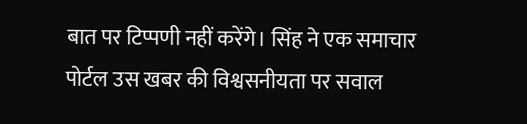बात पर टिप्पणी नहीं करेंगे। सिंह ने एक समाचार पोर्टल उस खबर की विश्वसनीयता पर सवाल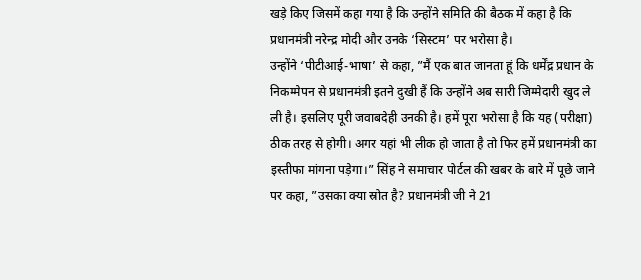खड़े किए जिसमें कहा गया है कि उन्होंने समिति की बैठक में कहा है कि प्रधानमंत्री नरेन्द्र मोदी और उनके ‘सिस्टम’ पर भरोसा है।
उन्होंने ‘पीटीआई-भाषा’ से कहा, ”मैं एक बात जानता हूं कि धर्मेंद्र प्रधान के निकम्मेपन से प्रधानमंत्री इतने दुखी हैं कि उन्होंने अब सारी जिम्मेदारी खुद ले ली है। इसलिए पूरी जवाबदेही उनकी है। हमें पूरा भरोसा है कि यह (परीक्षा) ठीक तरह से होगी। अगर यहां भी लीक हो जाता है तो फिर हमें प्रधानमंत्री का इस्तीफा मांगना पड़ेगा।” सिंह ने समाचार पोर्टल की खबर के बारे में पूछे जाने पर कहा, ”उसका क्या स्रोत है? प्रधानमंत्री जी ने 21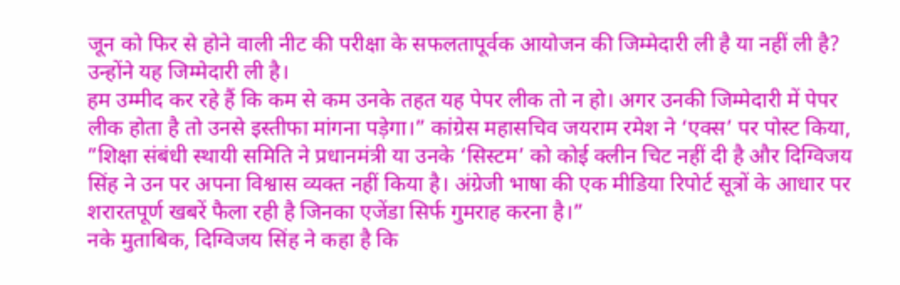जून को फिर से होने वाली नीट की परीक्षा के सफलतापूर्वक आयोजन की जिम्मेदारी ली है या नहीं ली है? उन्होंने यह जिम्मेदारी ली है।
हम उम्मीद कर रहे हैं कि कम से कम उनके तहत यह पेपर लीक तो न हो। अगर उनकी जिम्मेदारी में पेपर लीक होता है तो उनसे इस्तीफा मांगना पड़ेगा।” कांग्रेस महासचिव जयराम रमेश ने ‘एक्स’ पर पोस्ट किया, ”शिक्षा संबंधी स्थायी समिति ने प्रधानमंत्री या उनके ‘सिस्टम’ को कोई क्लीन चिट नहीं दी है और दिग्विजय सिंह ने उन पर अपना विश्वास व्यक्त नहीं किया है। अंग्रेजी भाषा की एक मीडिया रिपोर्ट सूत्रों के आधार पर शरारतपूर्ण खबरें फैला रही है जिनका एजेंडा सिर्फ गुमराह करना है।”
नके मुताबिक, दिग्विजय सिंह ने कहा है कि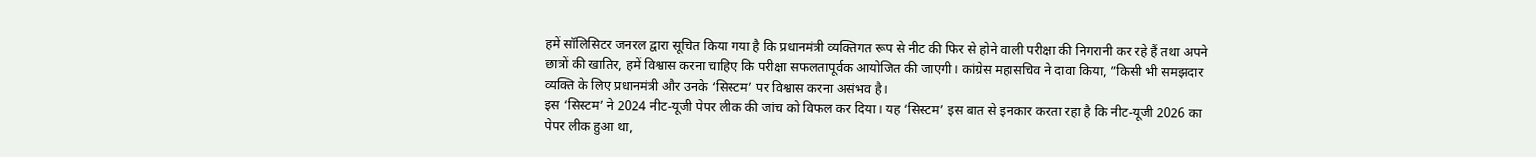हमें सॉलिसिटर जनरल द्वारा सूचित किया गया है कि प्रधानमंत्री व्यक्तिगत रूप से नीट की फिर से होने वाली परीक्षा की निगरानी कर रहे हैं तथा अपने छात्रों की खातिर, हमें विश्वास करना चाहिए कि परीक्षा सफलतापूर्वक आयोजित की जाएगी। कांग्रेस महासचिव ने दावा किया, ”किसी भी समझदार व्यक्ति के लिए प्रधानमंत्री और उनके ‘सिस्टम’ पर विश्वास करना असंभव है।
इस ‘सिस्टम’ ने 2024 नीट-यूजी पेपर लीक की जांच को विफल कर दिया। यह ‘सिस्टम’ इस बात से इनकार करता रहा है कि नीट-यूजी 2026 का पेपर लीक हुआ था,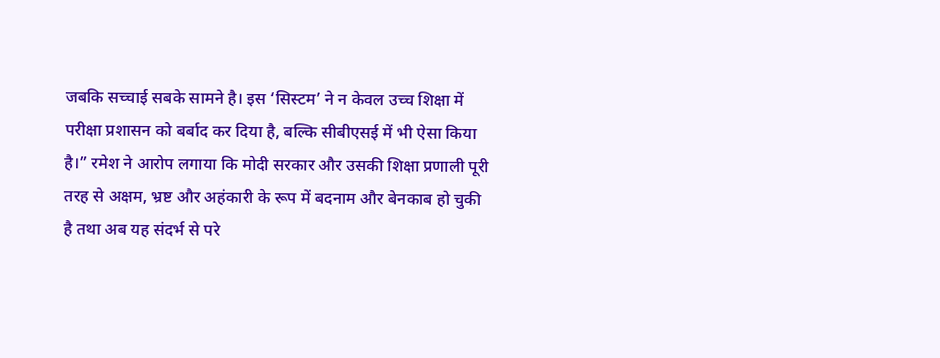जबकि सच्चाई सबके सामने है। इस ‘सिस्टम’ ने न केवल उच्च शिक्षा में परीक्षा प्रशासन को बर्बाद कर दिया है, बल्कि सीबीएसई में भी ऐसा किया है।” रमेश ने आरोप लगाया कि मोदी सरकार और उसकी शिक्षा प्रणाली पूरी तरह से अक्षम, भ्रष्ट और अहंकारी के रूप में बदनाम और बेनकाब हो चुकी है तथा अब यह संदर्भ से परे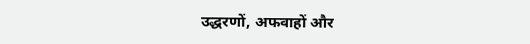उद्धरणों, अफवाहों और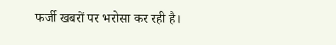फर्जी खबरों पर भरोसा कर रही है।